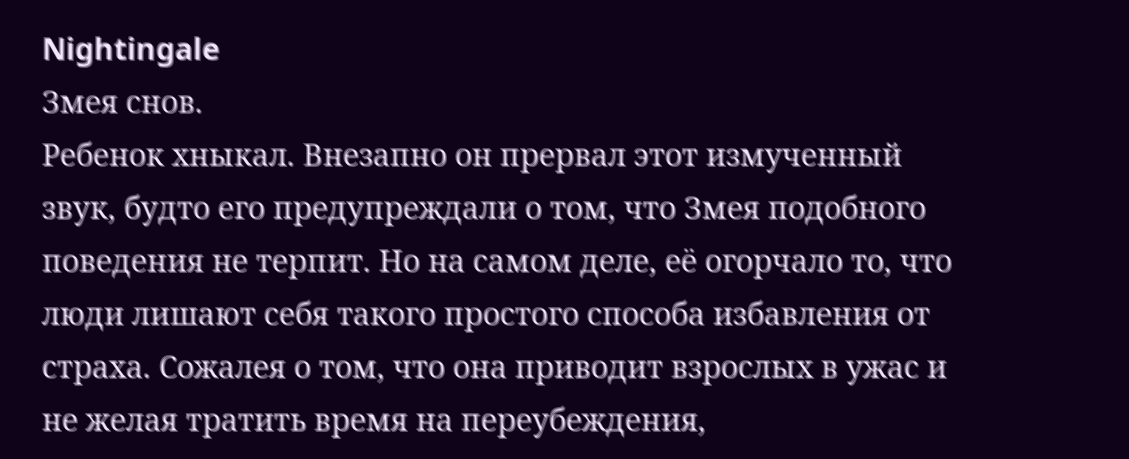Nightingale
Змея снов.
Ребенок хныкал. Внезапно он прервал этот измученный звук, будто его предупреждали о том, что Змея подобного поведения не терпит. Но на самом деле, её огорчало то, что люди лишают себя такого простого способа избавления от страха. Сожалея о том, что она приводит взрослых в ужас и не желая тратить время на переубеждения,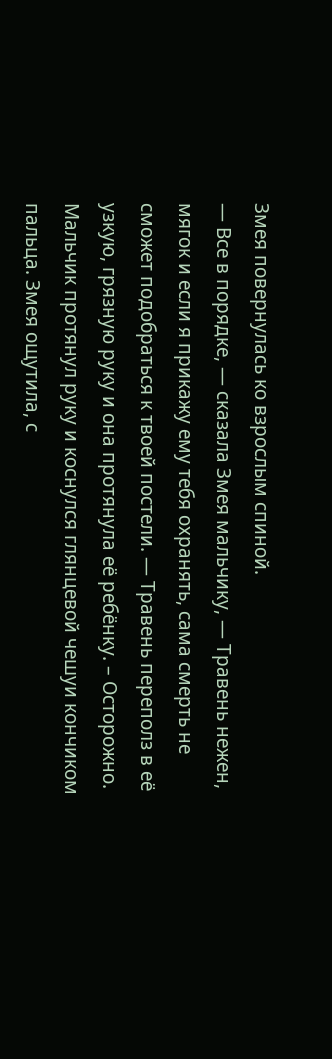Змея повернулась ко взрослым спиной.
— Все в порядке, — сказала Змея мальчику, — Травень нежен, мягок и если я прикажу ему тебя охранять, сама смерть не сможет подобраться к твоей постели. — Травень переполз в её узкую, грязную руку и она протянула её ребёнку. – Осторожно.
Мальчик протянул руку и коснулся глянцевой чешуи кончиком пальца. Змея ощутила, с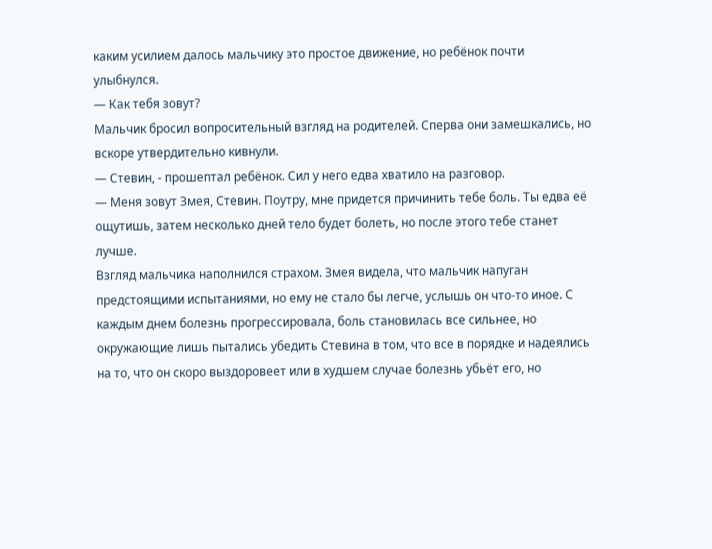каким усилием далось мальчику это простое движение, но ребёнок почти улыбнулся.
— Как тебя зовут?
Мальчик бросил вопросительный взгляд на родителей. Сперва они замешкались, но вскоре утвердительно кивнули.
— Стевин, - прошептал ребёнок. Сил у него едва хватило на разговор.
— Меня зовут Змея, Стевин. Поутру, мне придется причинить тебе боль. Ты едва её ощутишь, затем несколько дней тело будет болеть, но после этого тебе станет лучше.
Взгляд мальчика наполнился страхом. Змея видела, что мальчик напуган предстоящими испытаниями, но ему не стало бы легче, услышь он что-то иное. С каждым днем болезнь прогрессировала, боль становилась все сильнее, но окружающие лишь пытались убедить Стевина в том, что все в порядке и надеялись на то, что он скоро выздоровеет или в худшем случае болезнь убьёт его, но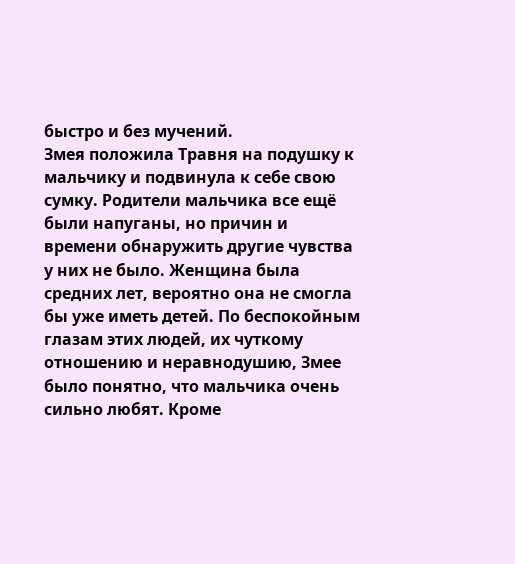быстро и без мучений.
Змея положила Травня на подушку к мальчику и подвинула к себе свою сумку. Родители мальчика все ещё были напуганы, но причин и времени обнаружить другие чувства у них не было. Женщина была средних лет, вероятно она не смогла бы уже иметь детей. По беспокойным глазам этих людей, их чуткому отношению и неравнодушию, Змее было понятно, что мальчика очень сильно любят. Кроме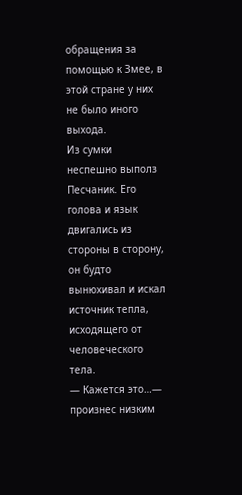обращения за помощью к Змее, в этой стране у них не было иного выхода.
Из сумки неспешно выполз Песчаник. Его голова и язык двигались из стороны в сторону, он будто вынюхивал и искал источник тепла, исходящего от человеческого тела.
— Кажется это…— произнес низким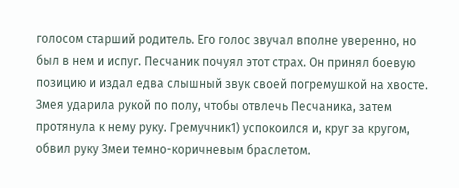голосом старший родитель. Его голос звучал вполне уверенно, но был в нем и испуг. Песчаник почуял этот страх. Он принял боевую позицию и издал едва слышный звук своей погремушкой на хвосте. Змея ударила рукой по полу, чтобы отвлечь Песчаника, затем протянула к нему руку. Гремучник1) успокоился и, круг за кругом, обвил руку Змеи темно-коричневым браслетом.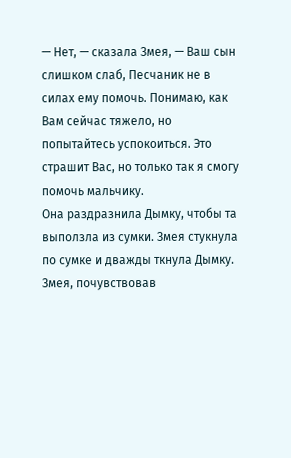— Нет, — сказала Змея, — Ваш сын слишком слаб, Песчаник не в силах ему помочь. Понимаю, как Вам сейчас тяжело, но попытайтесь успокоиться. Это страшит Вас, но только так я смогу помочь мальчику.
Она раздразнила Дымку, чтобы та выползла из сумки. Змея стукнула по сумке и дважды ткнула Дымку. Змея, почувствовав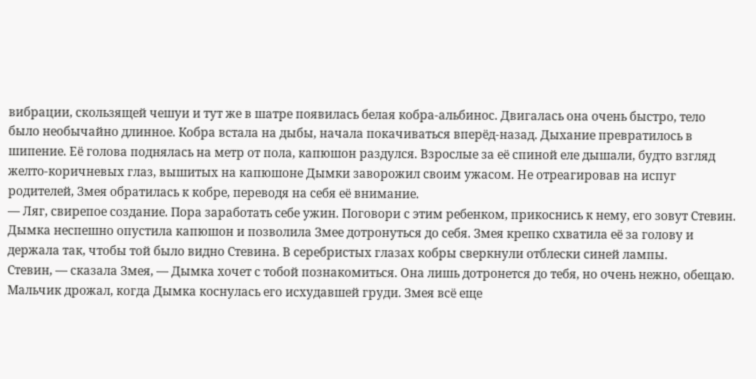вибрации, скользящей чешуи и тут же в шатре появилась белая кобра-альбинос. Двигалась она очень быстро, тело было необычайно длинное. Кобра встала на дыбы, начала покачиваться вперёд-назад. Дыхание превратилось в шипение. Её голова поднялась на метр от пола, капюшон раздулся. Взрослые за её спиной еле дышали, будто взгляд желто-коричневых глаз, вышитых на капюшоне Дымки заворожил своим ужасом. Не отреагировав на испуг родителей, Змея обратилась к кобре, переводя на себя её внимание.
— Ляг, свирепое создание. Пора заработать себе ужин. Поговори с этим ребенком, прикоснись к нему, его зовут Стевин.
Дымка неспешно опустила капюшон и позволила Змее дотронуться до себя. Змея крепко схватила её за голову и держала так, чтобы той было видно Стевина. В серебристых глазах кобры сверкнули отблески синей лампы.
Стевин, — сказала Змея, — Дымка хочет с тобой познакомиться. Она лишь дотронется до тебя, но очень нежно, обещаю.
Мальчик дрожал, когда Дымка коснулась его исхудавшей груди. Змея всё еще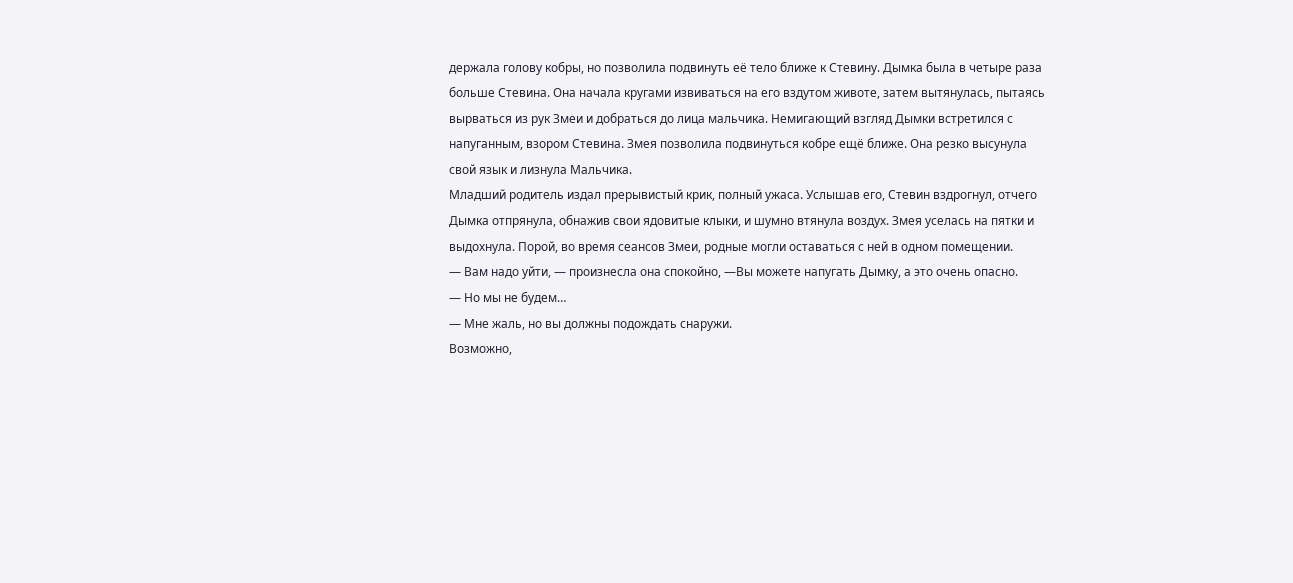держала голову кобры, но позволила подвинуть её тело ближе к Стевину. Дымка была в четыре раза больше Стевина. Она начала кругами извиваться на его вздутом животе, затем вытянулась, пытаясь вырваться из рук Змеи и добраться до лица мальчика. Немигающий взгляд Дымки встретился с напуганным, взором Стевина. Змея позволила подвинуться кобре ещё ближе. Она резко высунула свой язык и лизнула Мальчика.
Младший родитель издал прерывистый крик, полный ужаса. Услышав его, Стевин вздрогнул, отчего Дымка отпрянула, обнажив свои ядовитые клыки, и шумно втянула воздух. Змея уселась на пятки и выдохнула. Порой, во время сеансов Змеи, родные могли оставаться с ней в одном помещении.
— Вам надо уйти, — произнесла она спокойно, —Вы можете напугать Дымку, а это очень опасно.
— Но мы не будем…
— Мне жаль, но вы должны подождать снаружи.
Возможно,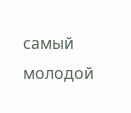самый молодой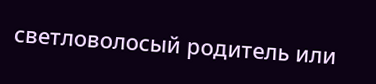светловолосый родитель или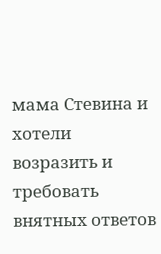мама Стевина и хотели возразить и требовать внятных ответов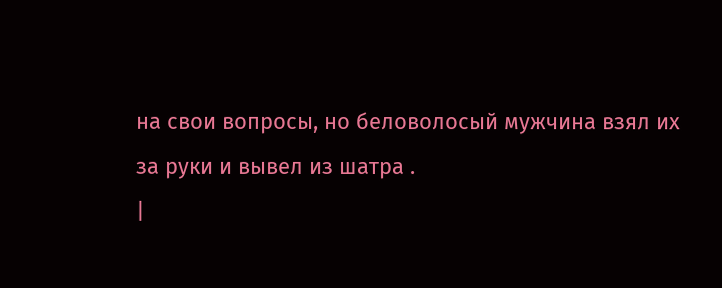на свои вопросы, но беловолосый мужчина взял их за руки и вывел из шатра .
|